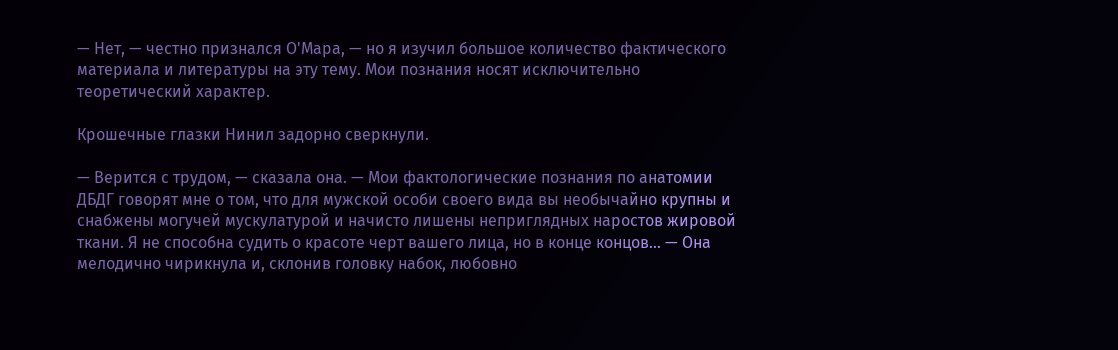— Нет, — честно признался О'Мара, — но я изучил большое количество фактического материала и литературы на эту тему. Мои познания носят исключительно теоретический характер.

Крошечные глазки Нинил задорно сверкнули.

— Верится с трудом, — сказала она. — Мои фактологические познания по анатомии ДБДГ говорят мне о том, что для мужской особи своего вида вы необычайно крупны и снабжены могучей мускулатурой и начисто лишены неприглядных наростов жировой ткани. Я не способна судить о красоте черт вашего лица, но в конце концов… — Она мелодично чирикнула и, склонив головку набок, любовно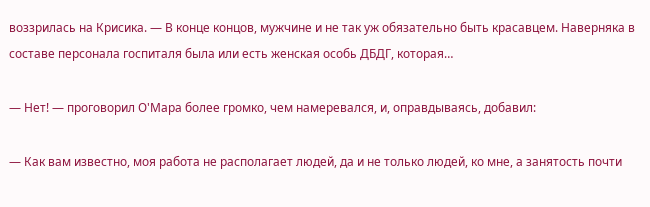воззрилась на Крисика. — В конце концов, мужчине и не так уж обязательно быть красавцем. Наверняка в составе персонала госпиталя была или есть женская особь ДБДГ, которая…

— Нет! — проговорил О'Мара более громко, чем намеревался, и, оправдываясь, добавил:

— Как вам известно, моя работа не располагает людей, да и не только людей, ко мне, а занятость почти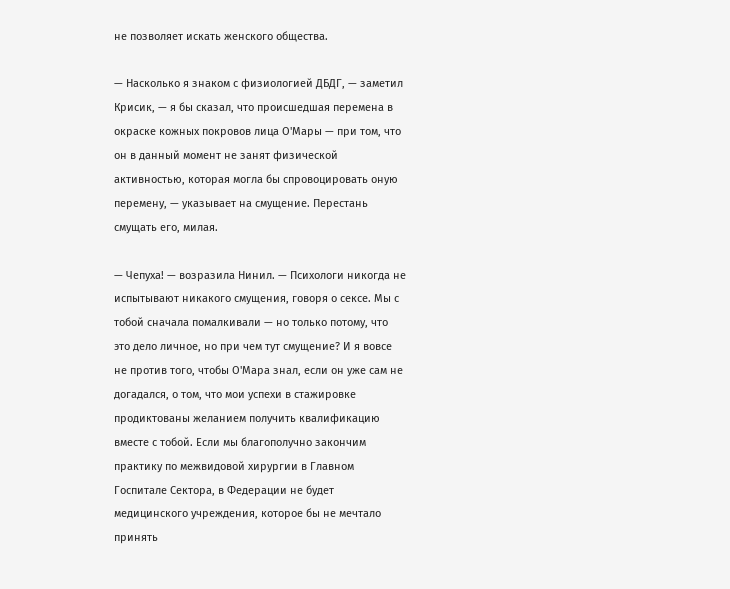не позволяет искать женского общества.

— Насколько я знаком с физиологией ДБДГ, — заметил Крисик, — я бы сказал, что происшедшая перемена в окраске кожных покровов лица О'Мары — при том, что он в данный момент не занят физической активностью, которая могла бы спровоцировать оную перемену, — указывает на смущение. Перестань смущать его, милая.

— Чепуха! — возразила Нинил. — Психологи никогда не испытывают никакого смущения, говоря о сексе. Мы с тобой сначала помалкивали — но только потому, что это дело личное, но при чем тут смущение? И я вовсе не против того, чтобы О'Мара знал, если он уже сам не догадался, о том, что мои успехи в стажировке продиктованы желанием получить квалификацию вместе с тобой. Если мы благополучно закончим практику по межвидовой хирургии в Главном Госпитале Сектора, в Федерации не будет медицинского учреждения, которое бы не мечтало принять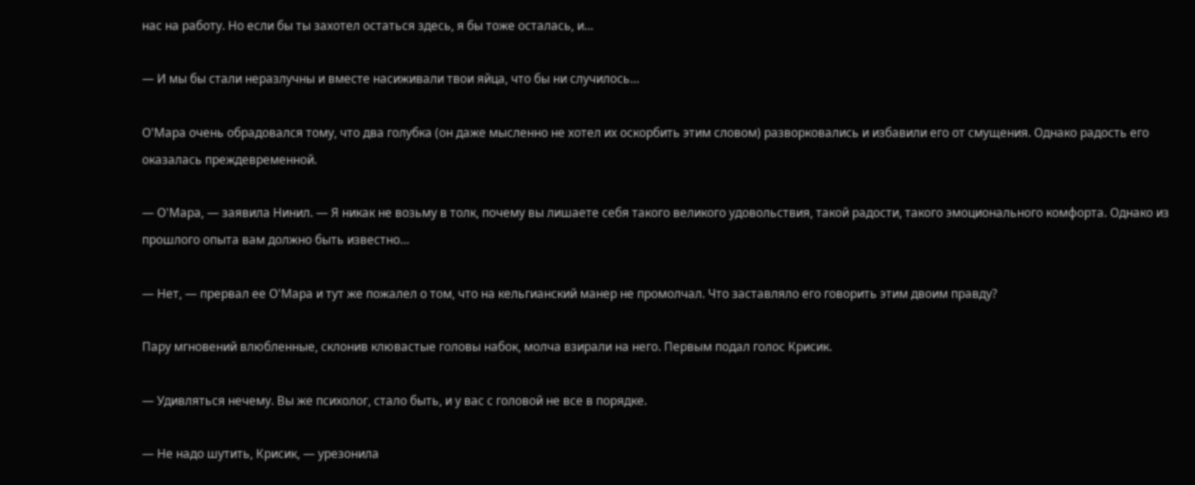нас на работу. Но если бы ты захотел остаться здесь, я бы тоже осталась, и…

— И мы бы стали неразлучны и вместе насиживали твои яйца, что бы ни случилось…

О'Мара очень обрадовался тому, что два голубка (он даже мысленно не хотел их оскорбить этим словом) разворковались и избавили его от смущения. Однако радость его оказалась преждевременной.

— О'Мара, — заявила Нинил. — Я никак не возьму в толк, почему вы лишаете себя такого великого удовольствия, такой радости, такого эмоционального комфорта. Однако из прошлого опыта вам должно быть известно…

— Нет, — прервал ее О'Мара и тут же пожалел о том, что на кельгианский манер не промолчал. Что заставляло его говорить этим двоим правду?

Пару мгновений влюбленные, склонив клювастые головы набок, молча взирали на него. Первым подал голос Крисик.

— Удивляться нечему. Вы же психолог, стало быть, и у вас с головой не все в порядке.

— Не надо шутить, Крисик, — урезонила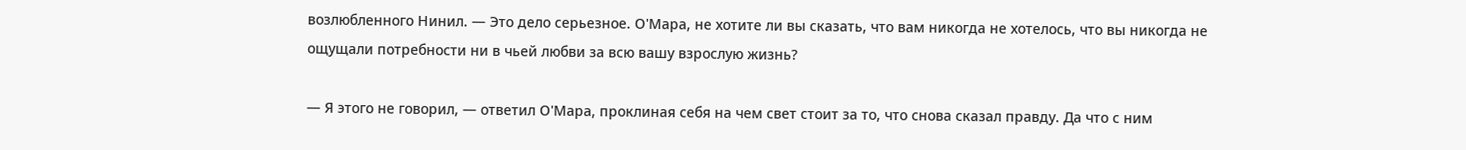возлюбленного Нинил. — Это дело серьезное. О'Мара, не хотите ли вы сказать, что вам никогда не хотелось, что вы никогда не ощущали потребности ни в чьей любви за всю вашу взрослую жизнь?

— Я этого не говорил, — ответил О'Мара, проклиная себя на чем свет стоит за то, что снова сказал правду. Да что с ним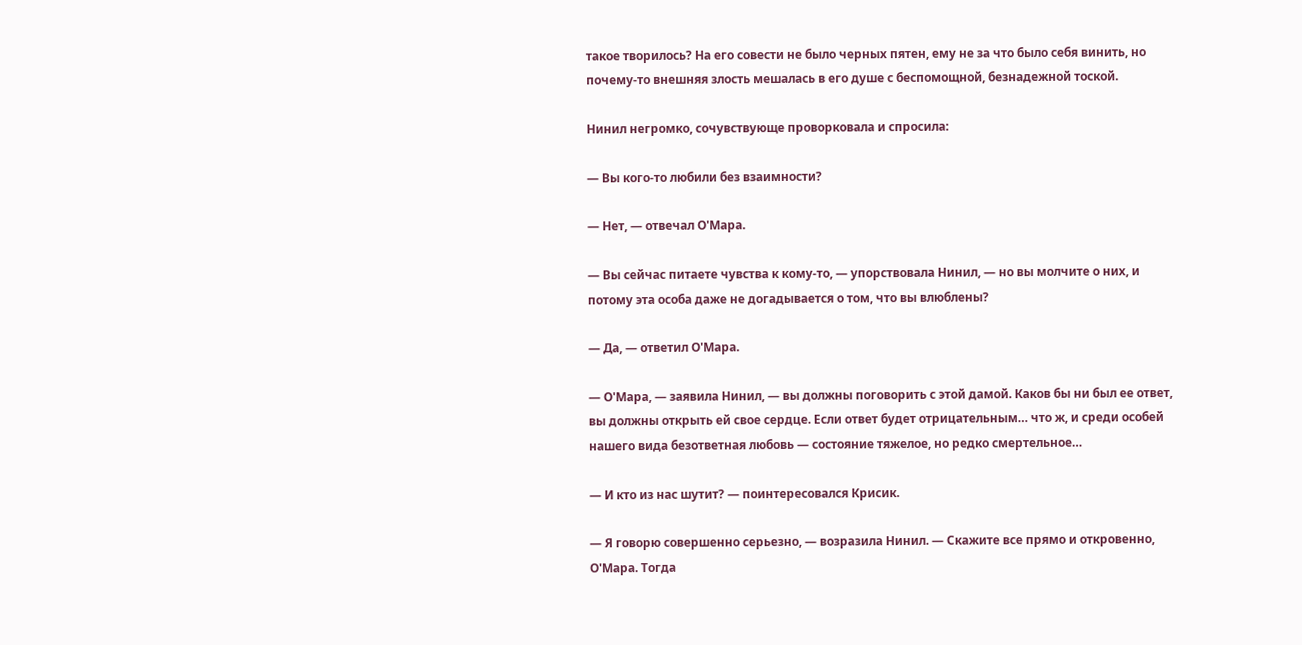такое творилось? На его совести не было черных пятен, ему не за что было себя винить, но почему-то внешняя злость мешалась в его душе с беспомощной, безнадежной тоской.

Нинил негромко, сочувствующе проворковала и спросила:

— Вы кого-то любили без взаимности?

— Нет, — отвечал О'Мара.

— Вы сейчас питаете чувства к кому-то, — упорствовала Нинил, — но вы молчите о них, и потому эта особа даже не догадывается о том, что вы влюблены?

— Да, — ответил О'Мара.

— О'Мара, — заявила Нинил, — вы должны поговорить с этой дамой. Каков бы ни был ее ответ, вы должны открыть ей свое сердце. Если ответ будет отрицательным… что ж, и среди особей нашего вида безответная любовь — состояние тяжелое, но редко смертельное…

— И кто из нас шутит? — поинтересовался Крисик.

— Я говорю совершенно серьезно, — возразила Нинил. — Скажите все прямо и откровенно, О'Мара. Тогда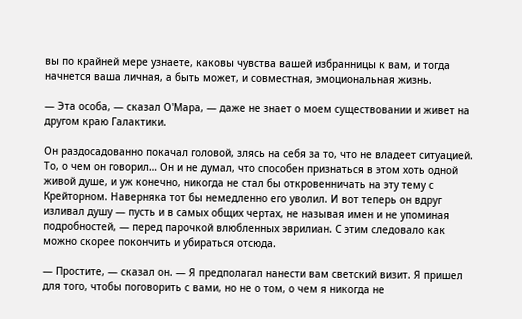вы по крайней мере узнаете, каковы чувства вашей избранницы к вам, и тогда начнется ваша личная, а быть может, и совместная, эмоциональная жизнь.

— Эта особа, — сказал О'Мара, — даже не знает о моем существовании и живет на другом краю Галактики.

Он раздосадованно покачал головой, злясь на себя за то, что не владеет ситуацией. То, о чем он говорил… Он и не думал, что способен признаться в этом хоть одной живой душе, и уж конечно, никогда не стал бы откровенничать на эту тему с Крейторном. Наверняка тот бы немедленно его уволил. И вот теперь он вдруг изливал душу — пусть и в самых общих чертах, не называя имен и не упоминая подробностей, — перед парочкой влюбленных эврилиан. С этим следовало как можно скорее покончить и убираться отсюда.

— Простите, — сказал он. — Я предполагал нанести вам светский визит. Я пришел для того, чтобы поговорить с вами, но не о том, о чем я никогда не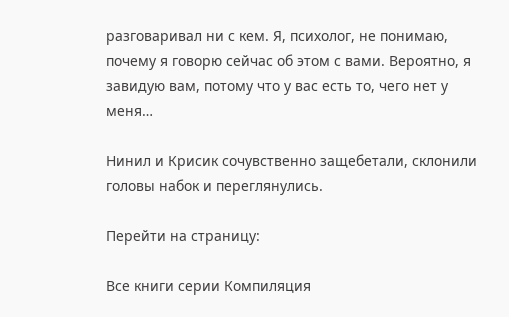разговаривал ни с кем. Я, психолог, не понимаю, почему я говорю сейчас об этом с вами. Вероятно, я завидую вам, потому что у вас есть то, чего нет у меня…

Нинил и Крисик сочувственно защебетали, склонили головы набок и переглянулись.

Перейти на страницу:

Все книги серии Компиляция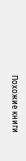Похожие книги